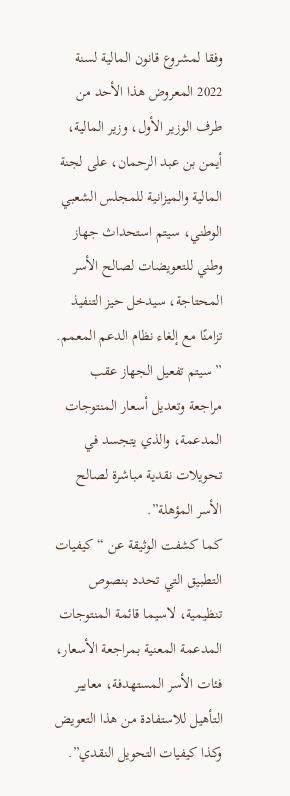وفقا لمشروع قانون المالية لسنة 2022 المعروض هذا الأحد من طرف الوزير الأول، وزير المالية، أيمن بن عبد الرحمان، على لجنة المالية والميزانية للمجلس الشعبي الوطني، سيتم استحداث جهاز وطني للتعويضات لصالح الأسر المحتاجة، سيدخل حيز التنفيذ تزامنًا مع إلغاء نظام الدعم المعمم.
” سيتم تفعيل الجهاز عقب مراجعة وتعديل أسعار المنتوجات المدعمة، والذي يتجسد في تحويلات نقدية مباشرة لصالح الأسر المؤهلة”.
كما كشفت الوثيقة عن “كيفيات التطبيق التي تحدد بنصوص تنظيمية، لاسيما قائمة المنتوجات المدعمة المعنية بمراجعة الأسعار، فئات الأسر المستهدفة، معايير التأهيل للاستفادة من هذا التعويض وكذا كيفيات التحويل النقدي”.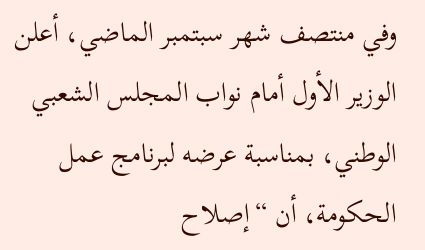وفي منتصف شهر سبتمبر الماضي، أعلن الوزير الأول أمام نواب المجلس الشعبي الوطني، بمناسبة عرضه لبرنامج عمل الحكومة، أن “إصلاح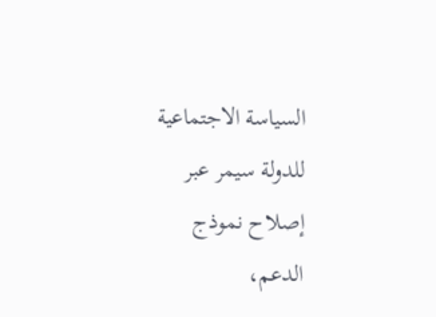السياسة الاجتماعية للدولة سيمر عبر إصلاح نموذج الدعم،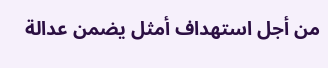من أجل استهداف أمثل يضمن عدالة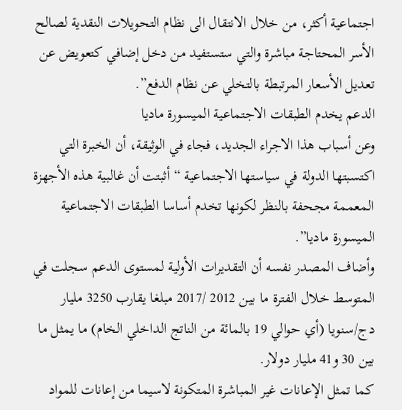اجتماعية أكثر، من خلال الانتقال الى نظام التحويلات النقدية لصالح الأسر المحتاجة مباشرة والتي ستستفيد من دخل إضافي كتعويض عن تعديل الأسعار المرتبطة بالتخلي عن نظام الدفع”.
الدعم يخدم الطبقات الاجتماعية الميسورة ماديا
وعن أسباب هذا الاجراء الجديد، فجاء في الوثيقة، أن الخبرة التي اكتسبتها الدولة في سياستها الاجتماعية “أثبتت أن غالبية هذه الأجهزة المعممة مجحفة بالنظر لكونها تخدم أساسا الطبقات الاجتماعية الميسورة ماديا”.
وأضاف المصدر نفسه أن التقديرات الأولية لمستوى الدعم سجلت في المتوسط خلال الفترة ما بين 2012 /2017 مبلغا يقارب 3250 مليار دج/سنويا (أي حوالي 19 بالمائة من الناتج الداخلي الخام) ما يمثل ما بين 30 و41 مليار دولار.
كما تمثل الإعانات غير المباشرة المتكونة لاسيما من إعانات للمواد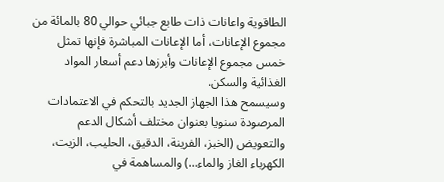الطاقوية واعانات ذات طابع جبائي حوالي 80 بالمائة من مجموع الإعانات، أما الإعانات المباشرة فإنها تمثل خمس مجموع الإعانات وأبرزها دعم أسعار المواد الغذائية والسكن.
وسيسمح هذا الجهاز الجديد بالتحكم في الاعتمادات المرصودة سنويا بعنوان مختلف أشكال الدعم والتعويض (الخبز، الفرينة، الدقيق، الحليب، الزيت، الكهرباء الغاز والماء…) والمساهمة في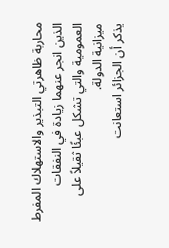محاربة ظاهرتي التبذير والاستهلاك المفرط الذين انجر عنهما زيادة في النفقات العمومية والتي تشكل عبئًا ثقيلاً على ميزانية الدولة.
يذكر أن الجزائر استعانت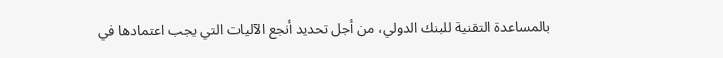بالمساعدة التقنية للبنك الدولي، من أجل تحديد أنجع الآليات التي يجب اعتمادها في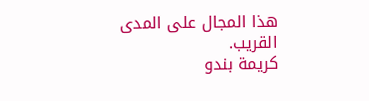هذا المجال على المدى القريب.
كريمة بندو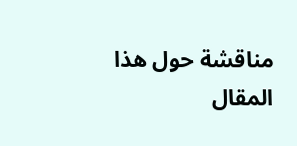مناقشة حول هذا المقال